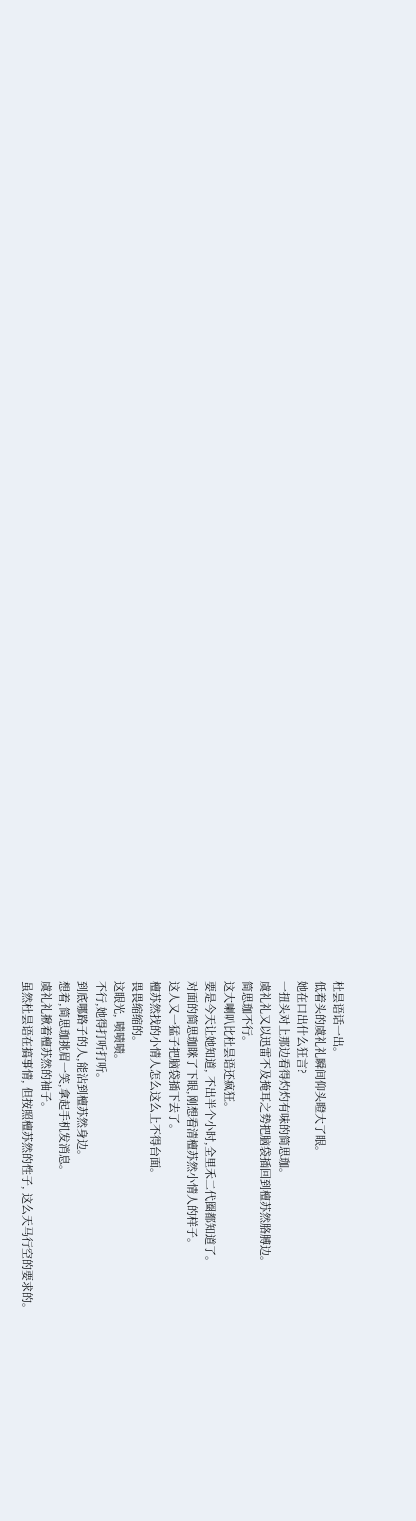杜昙语话一出。
低着头的虞礼礼瞬间仰头瞪大了眼。
她在口出什么狂言?
一扭头对上那边看得灼灼有味的简思珈。
虞礼礼又以迅雷不及掩耳之势把脑袋插回到檀苏然胳膊边。
简思珈不行。
这大喇叭比杜昙语还疯狂。
要是今天让她知道, 不出半个小时,全里禾二代圈都知道了。
对面的简思珈眯了下眼,刚想看清檀苏然小情人的样子。
这人又一猛子把脑袋插下去了。
檀苏然找的小情人怎么这么上不得台面。
畏畏缩缩的。
这眼光, 啧啧啧。
不行,她得打听打听。
到底哪路子的人,能沾到檀苏然身边。
想着,简思珈挑眉一笑,拿起手机发消息。
虞礼礼揪着檀苏然的袖子。
虽然杜昙语在搞事情, 但按照檀苏然的性子, 这么天马行空的要求的。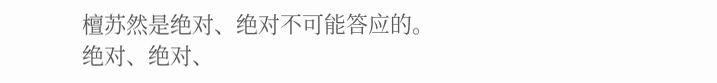檀苏然是绝对、绝对不可能答应的。
绝对、绝对、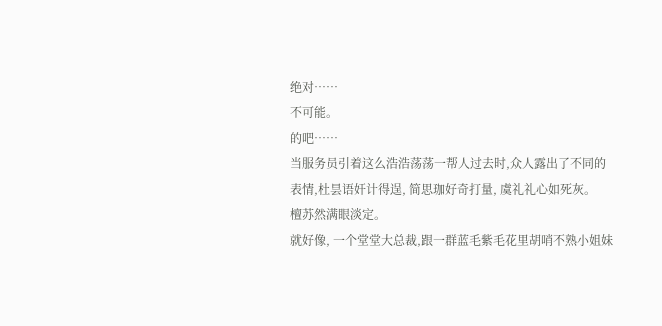绝对……
不可能。
的吧……
当服务员引着这么浩浩荡荡一帮人过去时,众人露出了不同的表情,杜昙语奸计得逞, 简思珈好奇打量, 虞礼礼心如死灰。
檀苏然满眼淡定。
就好像, 一个堂堂大总裁,跟一群蓝毛紫毛花里胡哨不熟小姐妹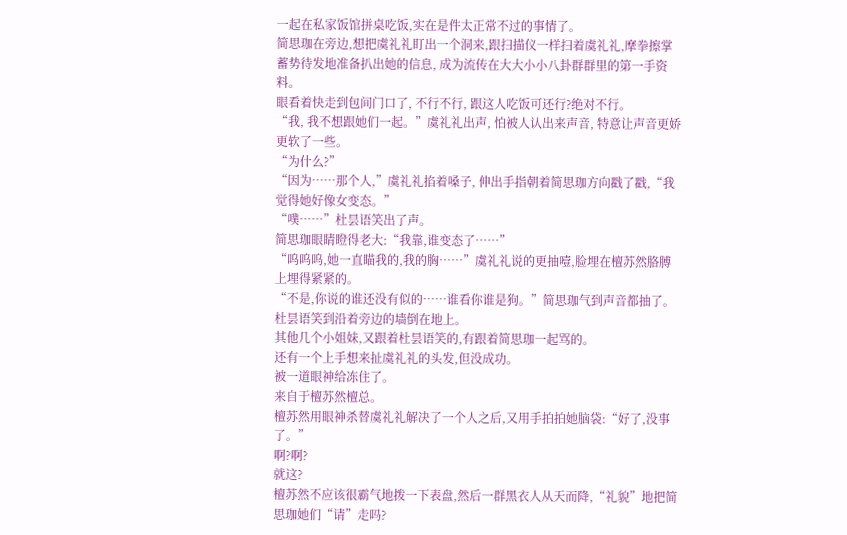一起在私家饭馆拼桌吃饭,实在是件太正常不过的事情了。
简思珈在旁边,想把虞礼礼盯出一个洞来,跟扫描仪一样扫着虞礼礼,摩拳擦掌蓄势待发地准备扒出她的信息, 成为流传在大大小小八卦群群里的第一手资料。
眼看着快走到包间门口了, 不行不行, 跟这人吃饭可还行?绝对不行。
“我, 我不想跟她们一起。”虞礼礼出声, 怕被人认出来声音, 特意让声音更娇更软了一些。
“为什么?”
“因为……那个人,”虞礼礼掐着嗓子, 伸出手指朝着简思珈方向戳了戳,“我觉得她好像女变态。”
“噗……”杜昙语笑出了声。
简思珈眼睛瞪得老大:“我靠,谁变态了……”
“呜呜呜,她一直瞄我的,我的胸……”虞礼礼说的更抽噎,脸埋在檀苏然胳膊上埋得紧紧的。
“不是,你说的谁还没有似的……谁看你谁是狗。”简思珈气到声音都抽了。
杜昙语笑到沿着旁边的墙倒在地上。
其他几个小姐妹,又跟着杜昙语笑的,有跟着简思珈一起骂的。
还有一个上手想来扯虞礼礼的头发,但没成功。
被一道眼神给冻住了。
来自于檀苏然檀总。
檀苏然用眼神杀替虞礼礼解决了一个人之后,又用手拍拍她脑袋:“好了,没事了。”
啊?啊?
就这?
檀苏然不应该很霸气地拨一下表盘,然后一群黑衣人从天而降,“礼貌”地把简思珈她们“请”走吗?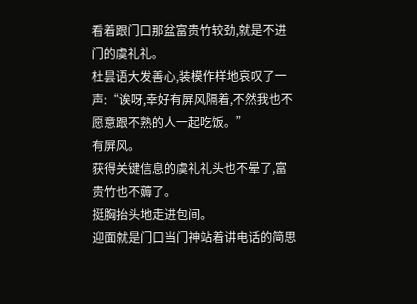看着跟门口那盆富贵竹较劲,就是不进门的虞礼礼。
杜昙语大发善心,装模作样地哀叹了一声:“诶呀,幸好有屏风隔着,不然我也不愿意跟不熟的人一起吃饭。”
有屏风。
获得关键信息的虞礼礼头也不晕了,富贵竹也不薅了。
挺胸抬头地走进包间。
迎面就是门口当门神站着讲电话的简思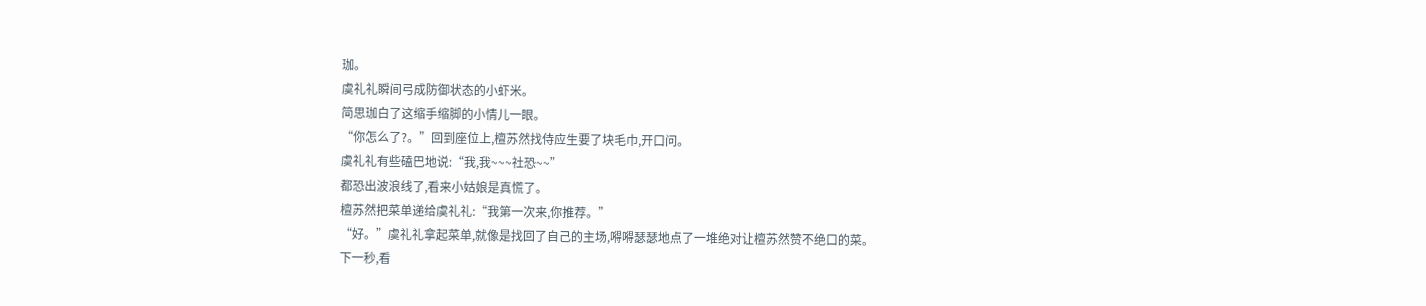珈。
虞礼礼瞬间弓成防御状态的小虾米。
简思珈白了这缩手缩脚的小情儿一眼。
“你怎么了?。”回到座位上,檀苏然找侍应生要了块毛巾,开口问。
虞礼礼有些磕巴地说:“我,我~~~社恐~~”
都恐出波浪线了,看来小姑娘是真慌了。
檀苏然把菜单递给虞礼礼:“我第一次来,你推荐。”
“好。”虞礼礼拿起菜单,就像是找回了自己的主场,嘚嘚瑟瑟地点了一堆绝对让檀苏然赞不绝口的菜。
下一秒,看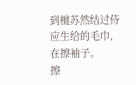到檀苏然结过侍应生给的毛巾,在擦袖子。
擦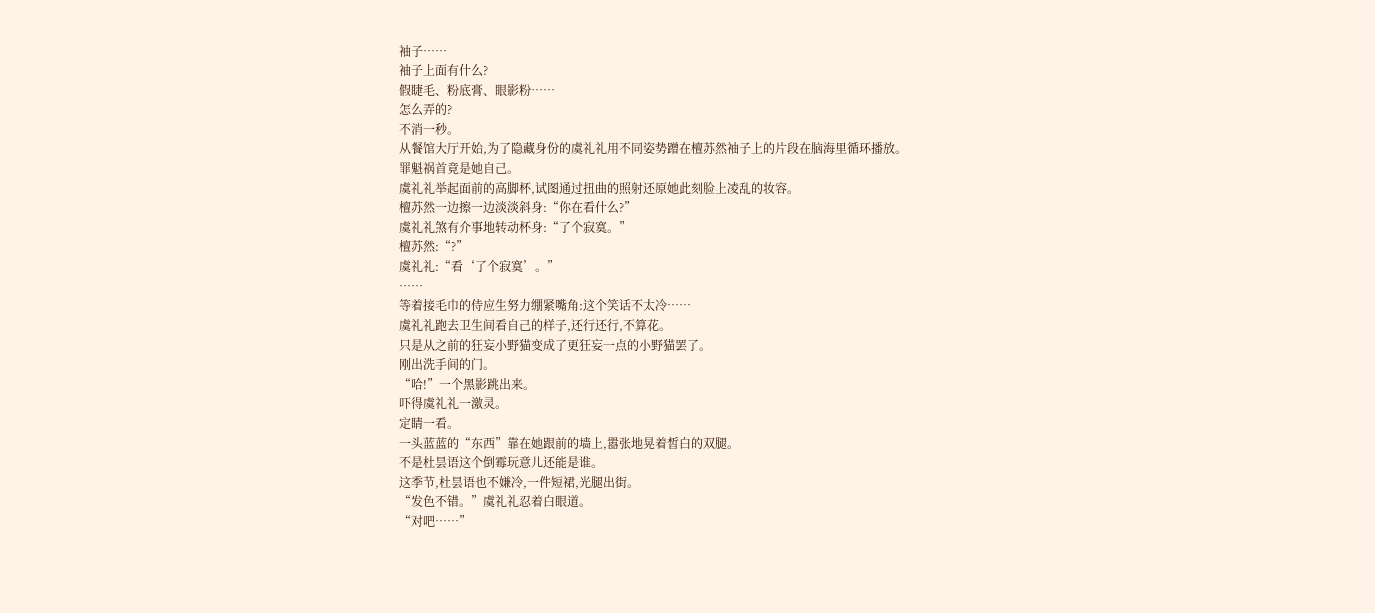袖子……
袖子上面有什么?
假睫毛、粉底膏、眼影粉……
怎么弄的?
不消一秒。
从餐馆大厅开始,为了隐藏身份的虞礼礼用不同姿势蹭在檀苏然袖子上的片段在脑海里循环播放。
罪魁祸首竟是她自己。
虞礼礼举起面前的高脚杯,试图通过扭曲的照射还原她此刻脸上凌乱的妆容。
檀苏然一边擦一边淡淡斜身:“你在看什么?”
虞礼礼煞有介事地转动杯身:“了个寂寞。”
檀苏然:“?”
虞礼礼:“看‘了个寂寞’。”
……
等着接毛巾的侍应生努力绷紧嘴角:这个笑话不太冷……
虞礼礼跑去卫生间看自己的样子,还行还行,不算花。
只是从之前的狂妄小野猫变成了更狂妄一点的小野猫罢了。
刚出洗手间的门。
“哈!”一个黑影跳出来。
吓得虞礼礼一激灵。
定睛一看。
一头蓝蓝的“东西”靠在她跟前的墙上,嚣张地晃着皙白的双腿。
不是杜昙语这个倒霉玩意儿还能是谁。
这季节,杜昙语也不嫌冷,一件短裙,光腿出街。
“发色不错。”虞礼礼忍着白眼道。
“对吧……”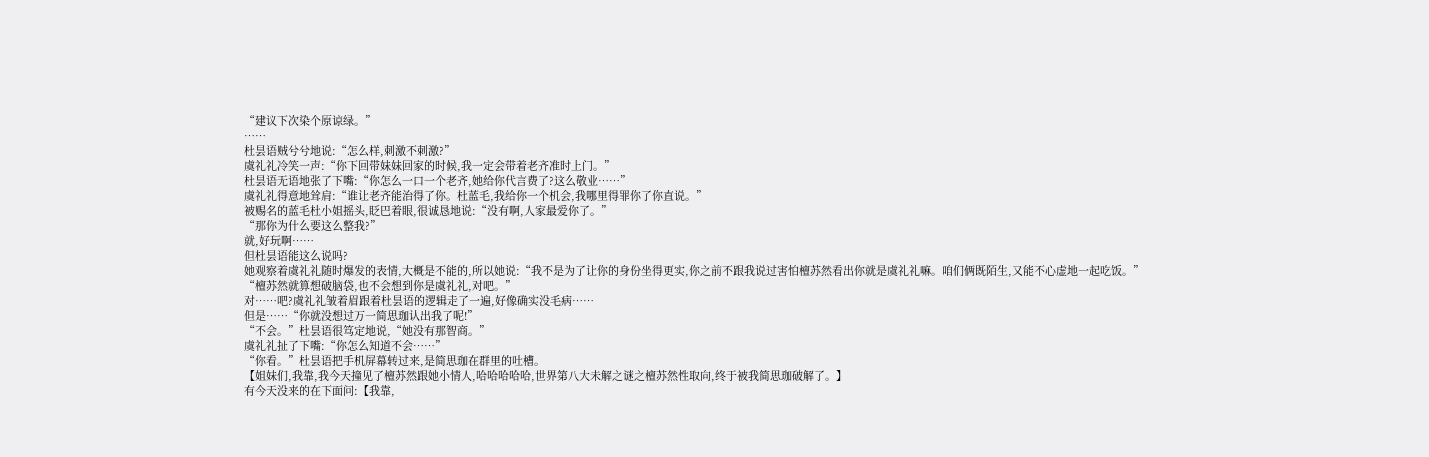“建议下次染个原谅绿。”
……
杜昙语贼兮兮地说:“怎么样,刺激不刺激?”
虞礼礼冷笑一声:“你下回带妹妹回家的时候,我一定会带着老齐准时上门。”
杜昙语无语地张了下嘴:“你怎么一口一个老齐,她给你代言费了?这么敬业……”
虞礼礼得意地耸肩:“谁让老齐能治得了你。杜蓝毛,我给你一个机会,我哪里得罪你了你直说。”
被赐名的蓝毛杜小姐摇头,眨巴着眼,很诚恳地说:“没有啊,人家最爱你了。”
“那你为什么要这么整我?”
就,好玩啊……
但杜昙语能这么说吗?
她观察着虞礼礼随时爆发的表情,大概是不能的,所以她说:“我不是为了让你的身份坐得更实,你之前不跟我说过害怕檀苏然看出你就是虞礼礼嘛。咱们俩既陌生,又能不心虚地一起吃饭。”
“檀苏然就算想破脑袋,也不会想到你是虞礼礼,对吧。”
对……吧?虞礼礼皱着眉跟着杜昙语的逻辑走了一遍,好像确实没毛病……
但是……“你就没想过万一简思珈认出我了呢!”
“不会。”杜昙语很笃定地说,“她没有那智商。”
虞礼礼扯了下嘴:“你怎么知道不会……”
“你看。”杜昙语把手机屏幕转过来,是简思珈在群里的吐槽。
【姐妹们,我靠,我今天撞见了檀苏然跟她小情人,哈哈哈哈哈,世界第八大未解之谜之檀苏然性取向,终于被我简思珈破解了。】
有今天没来的在下面问:【我靠,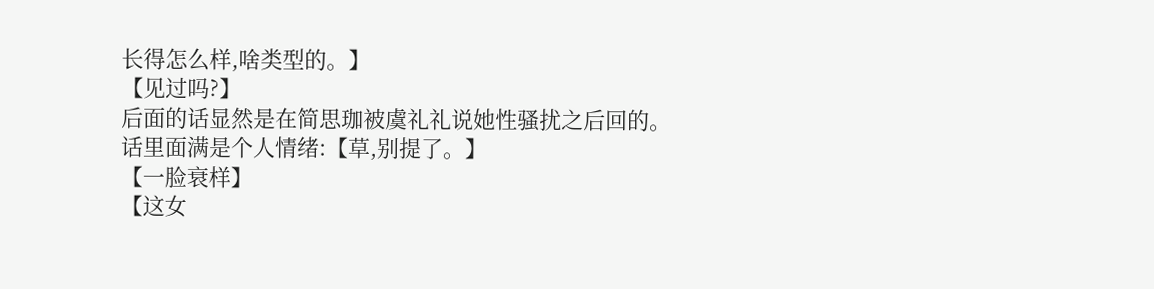长得怎么样,啥类型的。】
【见过吗?】
后面的话显然是在简思珈被虞礼礼说她性骚扰之后回的。
话里面满是个人情绪:【草,别提了。】
【一脸衰样】
【这女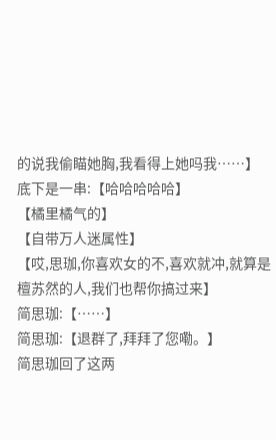的说我偷瞄她胸,我看得上她吗我……】
底下是一串:【哈哈哈哈哈】
【橘里橘气的】
【自带万人迷属性】
【哎,思珈,你喜欢女的不,喜欢就冲,就算是檀苏然的人,我们也帮你搞过来】
简思珈:【……】
简思珈:【退群了,拜拜了您嘞。】
简思珈回了这两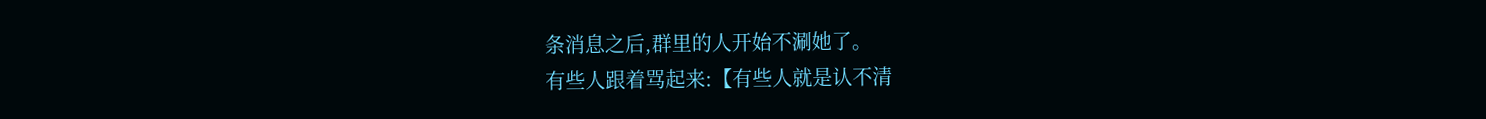条消息之后,群里的人开始不涮她了。
有些人跟着骂起来:【有些人就是认不清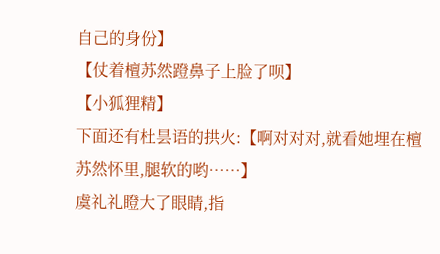自己的身份】
【仗着檀苏然蹬鼻子上脸了呗】
【小狐狸精】
下面还有杜昙语的拱火:【啊对对对,就看她埋在檀苏然怀里,腿软的哟……】
虞礼礼瞪大了眼睛,指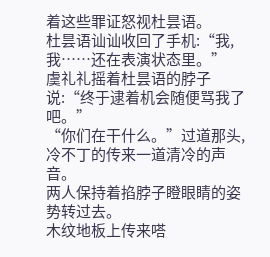着这些罪证怒视杜昙语。
杜昙语讪讪收回了手机:“我,我……还在表演状态里。”
虞礼礼摇着杜昙语的脖子说:“终于逮着机会随便骂我了吧。”
“你们在干什么。”过道那头,冷不丁的传来一道清冷的声音。
两人保持着掐脖子瞪眼睛的姿势转过去。
木纹地板上传来嗒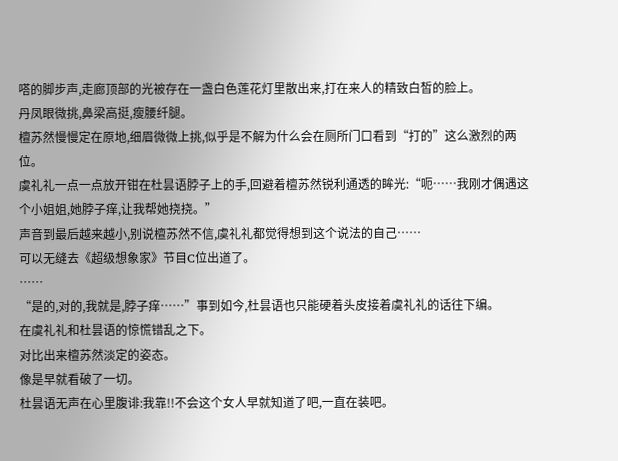嗒的脚步声,走廊顶部的光被存在一盏白色莲花灯里散出来,打在来人的精致白皙的脸上。
丹凤眼微挑,鼻梁高挺,瘦腰纤腿。
檀苏然慢慢定在原地,细眉微微上挑,似乎是不解为什么会在厕所门口看到“打的”这么激烈的两位。
虞礼礼一点一点放开钳在杜昙语脖子上的手,回避着檀苏然锐利通透的眸光:“呃……我刚才偶遇这个小姐姐,她脖子痒,让我帮她挠挠。”
声音到最后越来越小,别说檀苏然不信,虞礼礼都觉得想到这个说法的自己……
可以无缝去《超级想象家》节目C位出道了。
……
“是的,对的,我就是,脖子痒……”事到如今,杜昙语也只能硬着头皮接着虞礼礼的话往下编。
在虞礼礼和杜昙语的惊慌错乱之下。
对比出来檀苏然淡定的姿态。
像是早就看破了一切。
杜昙语无声在心里腹诽:我靠!!不会这个女人早就知道了吧,一直在装吧。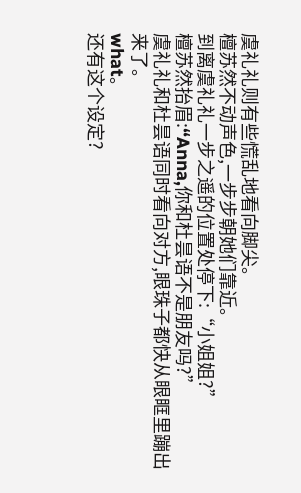虞礼礼则有些慌乱地看向脚尖。
檀苏然不动声色,一步步朝她们靠近。
到离虞礼礼一步之遥的位置处停下:“小姐姐?”
檀苏然抬眉:“Anna,你和杜昙语不是朋友吗?”
虞礼礼和杜昙语同时看向对方,眼珠子都快从眼眶里蹦出来了。
what。
还有这个设定?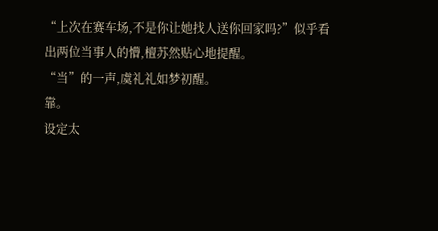“上次在赛车场,不是你让她找人送你回家吗?”似乎看出两位当事人的懵,檀苏然贴心地提醒。
“当”的一声,虞礼礼如梦初醒。
靠。
设定太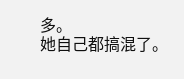多。
她自己都搞混了。